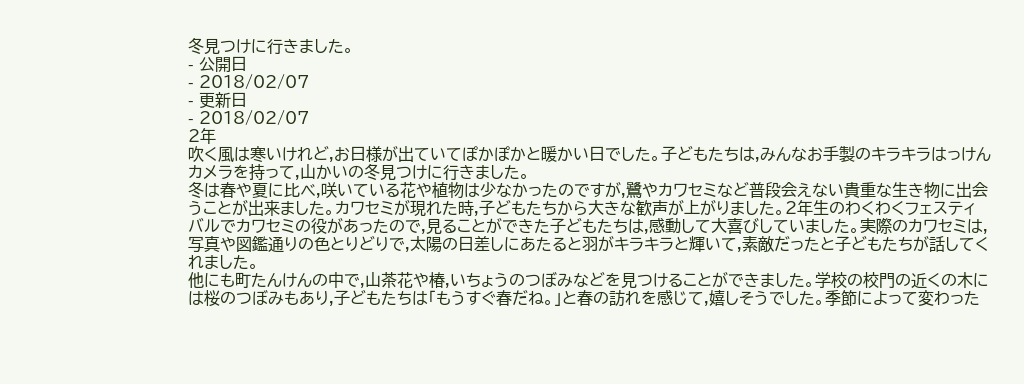冬見つけに行きました。
- 公開日
- 2018/02/07
- 更新日
- 2018/02/07
2年
吹く風は寒いけれど,お日様が出ていてぽかぽかと暖かい日でした。子どもたちは,みんなお手製のキラキラはっけんカメラを持って,山かいの冬見つけに行きました。
冬は春や夏に比べ,咲いている花や植物は少なかったのですが,鷺やカワセミなど普段会えない貴重な生き物に出会うことが出来ました。カワセミが現れた時,子どもたちから大きな歓声が上がりました。2年生のわくわくフェスティバルでカワセミの役があったので,見ることができた子どもたちは,感動して大喜びしていました。実際のカワセミは,写真や図鑑通りの色とりどりで,太陽の日差しにあたると羽がキラキラと輝いて,素敵だったと子どもたちが話してくれました。
他にも町たんけんの中で,山茶花や椿,いちょうのつぼみなどを見つけることができました。学校の校門の近くの木には桜のつぼみもあり,子どもたちは「もうすぐ春だね。」と春の訪れを感じて,嬉しそうでした。季節によって変わった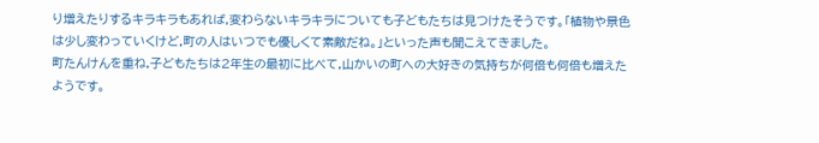り増えたりするキラキラもあれば,変わらないキラキラについても子どもたちは見つけたそうです。「植物や景色は少し変わっていくけど,町の人はいつでも優しくて素敵だね。」といった声も聞こえてきました。
町たんけんを重ね,子どもたちは2年生の最初に比べて,山かいの町への大好きの気持ちが何倍も何倍も増えたようです。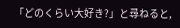「どのくらい大好き?」と尋ねると,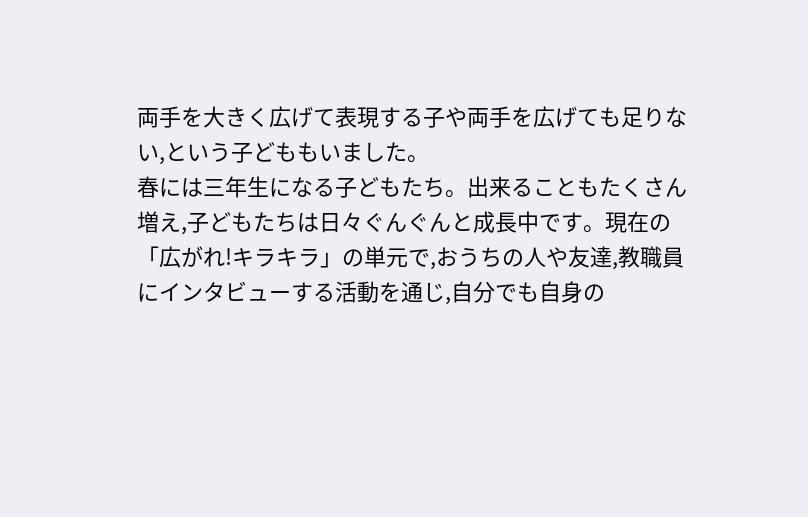両手を大きく広げて表現する子や両手を広げても足りない,という子どももいました。
春には三年生になる子どもたち。出来ることもたくさん増え,子どもたちは日々ぐんぐんと成長中です。現在の「広がれ!キラキラ」の単元で,おうちの人や友達,教職員にインタビューする活動を通じ,自分でも自身の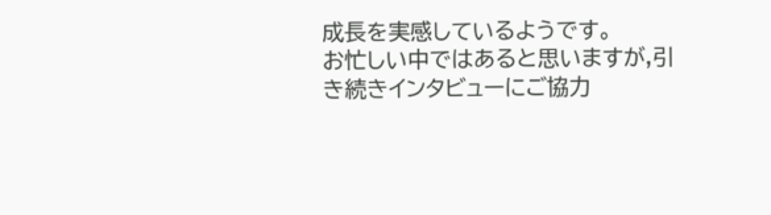成長を実感しているようです。
お忙しい中ではあると思いますが,引き続きインタビューにご協力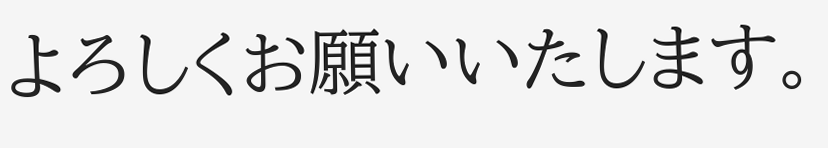よろしくお願いいたします。